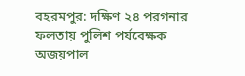বহরমপুর: দক্ষিণ ২৪ পরগনার ফলতায় পুলিশ পর্যবেক্ষক অজয়পাল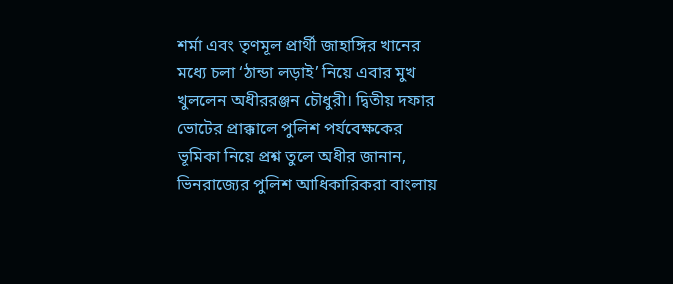শর্মা এবং তৃণমূল প্রার্থী জাহাঙ্গির খানের মধ্যে চলা ‘ঠান্ডা লড়াই’ নিয়ে এবার মুখ খুললেন অধীররঞ্জন চৌধুরী। দ্বিতীয় দফার ভোটের প্রাক্কালে পুলিশ পর্যবেক্ষকের ভূমিকা নিয়ে প্রশ্ন তুলে অধীর জানান, ভিনরাজ্যের পুলিশ আধিকারিকরা বাংলায়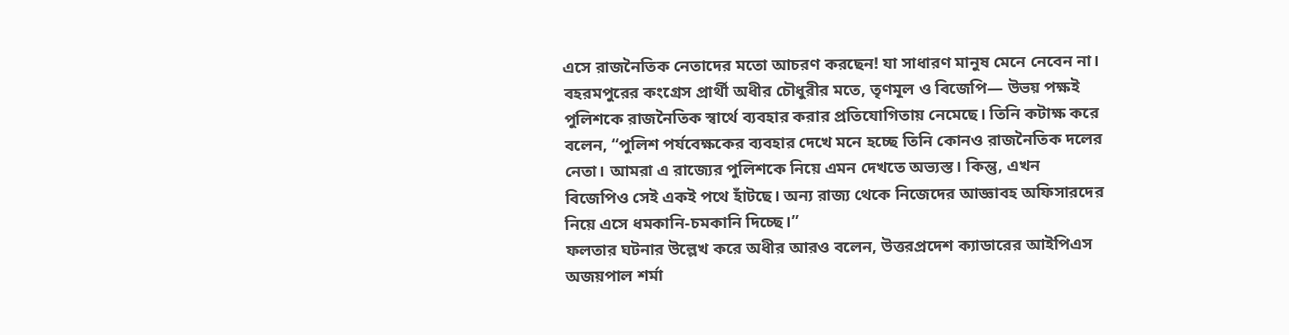এসে রাজনৈতিক নেতাদের মতো আচরণ করছেন! যা সাধারণ মানুষ মেনে নেবেন না।
বহরমপুরের কংগ্রেস প্রার্থী অধীর চৌধুরীর মতে, তৃণমূল ও বিজেপি— উভয় পক্ষই পুলিশকে রাজনৈতিক স্বার্থে ব্যবহার করার প্রতিযোগিতায় নেমেছে। তিনি কটাক্ষ করে বলেন, “পুলিশ পর্যবেক্ষকের ব্যবহার দেখে মনে হচ্ছে তিনি কোনও রাজনৈতিক দলের নেতা। আমরা এ রাজ্যের পুলিশকে নিয়ে এমন দেখতে অভ্যস্ত। কিন্তু, এখন বিজেপিও সেই একই পথে হাঁটছে। অন্য রাজ্য থেকে নিজেদের আজ্ঞাবহ অফিসারদের নিয়ে এসে ধমকানি-চমকানি দিচ্ছে।”
ফলতার ঘটনার উল্লেখ করে অধীর আরও বলেন, উত্তরপ্রদেশ ক্যাডারের আইপিএস অজয়পাল শর্মা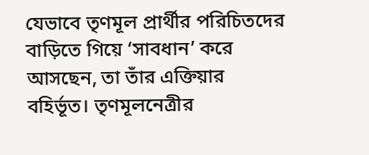যেভাবে তৃণমূল প্রার্থীর পরিচিতদের বাড়িতে গিয়ে ‘সাবধান’ করে আসছেন, তা তাঁর এক্তিয়ার বহির্ভূত। তৃণমূলনেত্রীর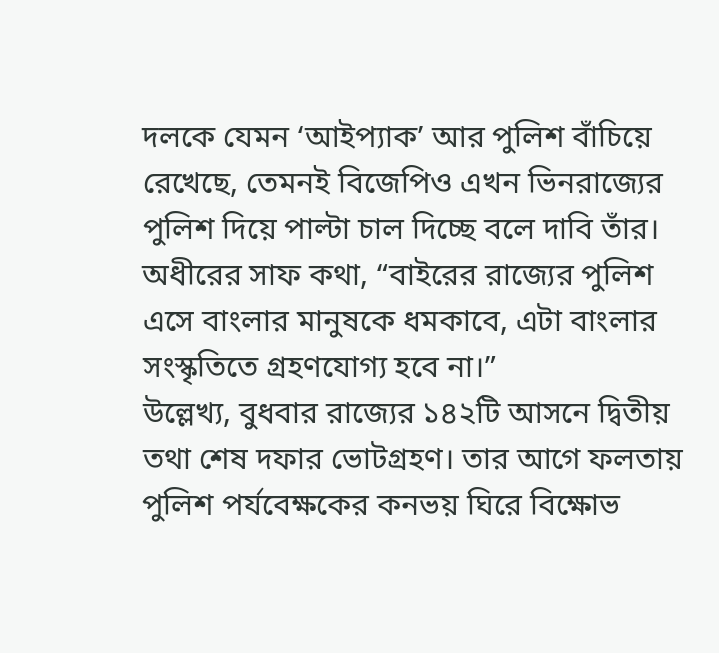দলকে যেমন ‘আইপ্যাক’ আর পুলিশ বাঁচিয়ে রেখেছে, তেমনই বিজেপিও এখন ভিনরাজ্যের পুলিশ দিয়ে পাল্টা চাল দিচ্ছে বলে দাবি তাঁর। অধীরের সাফ কথা, “বাইরের রাজ্যের পুলিশ এসে বাংলার মানুষকে ধমকাবে, এটা বাংলার সংস্কৃতিতে গ্রহণযোগ্য হবে না।”
উল্লেখ্য, বুধবার রাজ্যের ১৪২টি আসনে দ্বিতীয় তথা শেষ দফার ভোটগ্রহণ। তার আগে ফলতায় পুলিশ পর্যবেক্ষকের কনভয় ঘিরে বিক্ষোভ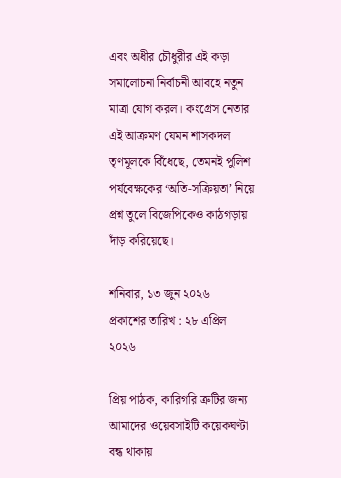এবং অধীর চৌধুরীর এই কড়া সমালোচনা নির্বাচনী আবহে নতুন মাত্রা যোগ করল। কংগ্রেস নেতার এই আক্রমণ যেমন শাসকদল তৃণমূলকে বিঁধেছে, তেমনই পুলিশ পর্যবেক্ষকের ‘অতি-সক্রিয়তা’ নিয়ে প্রশ্ন তুলে বিজেপিকেও কাঠগড়ায় দাঁড় করিয়েছে।

শনিবার, ১৩ জুন ২০২৬
প্রকাশের তারিখ : ২৮ এপ্রিল ২০২৬

প্রিয় পাঠক, কারিগরি ত্রুটির জন্য আমাদের ওয়েবসাইটি কয়েকঘণ্টা বন্ধ থাকায়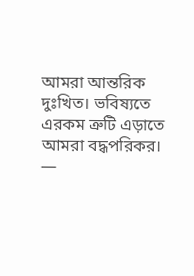আমরা আন্তরিক দুঃখিত। ভবিষ্যতে এরকম ত্রুটি এড়াতে আমরা বদ্ধপরিকর।
—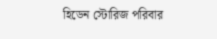হিডেন স্টোরিজ পরিবার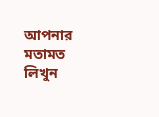আপনার মতামত লিখুন